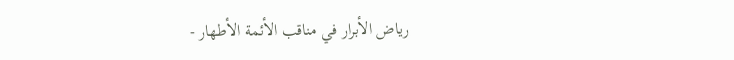رياض الأبرار في مناقب الأئمة الأطهار -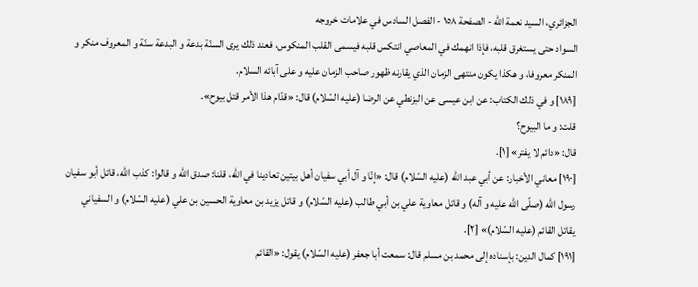الجزائري، السيد نعمة الله - الصفحة ١٥٨ - الفصل السادس في علامات خروجه
السواد حتى يستغرق قلبه، فإذا انهمك في المعاصي انتكس قلبه فيسمى القلب المنكوس، فعند ذلك يرى السنّة بدعة و البدعة سنّة و المعروف منكر و المنكر معروفا، و هكذا يكون منتهى الزمان الذي يقارنه ظهور صاحب الزمان عليه و على آبائه السلام.
[١٨٩] و في ذلك الكتاب: عن ابن عيسى عن البزنطي عن الرضا (عليه السّلام) قال: «قدّام هذا الأمر قتل بيوح».
قلت: و ما البيوح؟
قال: «دائم لا يفتر» [١].
[١٩٠] معاني الأخبار: عن أبي عبد اللّه (عليه السّلام) قال: «إنّا و آل أبي سفيان أهل بيتين تعادينا في اللّه، قلنا: صدق اللّه و قالوا: كذب اللّه، قاتل أبو سفيان رسول اللّه (صلّى اللّه عليه و آله) و قاتل معاوية علي بن أبي طالب (عليه السّلام) و قاتل يزيد بن معاوية الحسين بن علي (عليه السّلام) و السفياني يقاتل القائم (عليه السّلام)» [٢].
[١٩١] كمال الدين: بإسناده إلى محمد بن مسلم قال: سمعت أبا جعفر (عليه السّلام) يقول: «القائم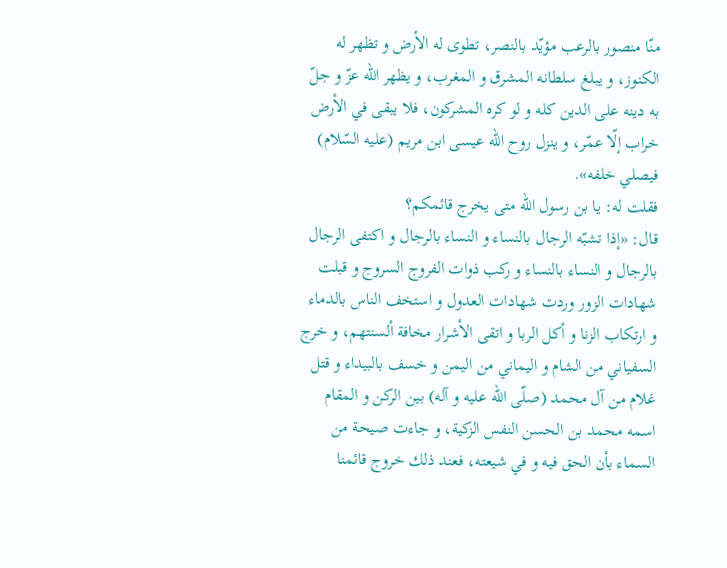منّا منصور بالرعب مؤيّد بالنصر، تطوى له الأرض و تظهر له الكنوز، و يبلغ سلطانه المشرق و المغرب، و يظهر اللّه عزّ و جلّ به دينه على الدين كله و لو كره المشركون، فلا يبقى في الأرض خراب إلّا عمّر، و ينزل روح اللّه عيسى ابن مريم (عليه السّلام) فيصلي خلفه».
فقلت له: يا بن رسول اللّه متى يخرج قائمكم؟
قال: «إذا تشبّه الرجال بالنساء و النساء بالرجال و اكتفى الرجال بالرجال و النساء بالنساء و ركب ذوات الفروج السروج و قبلت شهادات الزور وردت شهادات العدول و استخف الناس بالدماء و ارتكاب الزنا و أكل الربا و اتقى الأشرار مخافة ألسنتهم، و خرج السفياني من الشام و اليماني من اليمن و خسف بالبيداء و قتل غلام من آل محمد (صلّى اللّه عليه و آله) بين الركن و المقام اسمه محمد بن الحسن النفس الزكية، و جاءت صيحة من السماء بأن الحق فيه و في شيعته، فعند ذلك خروج قائمنا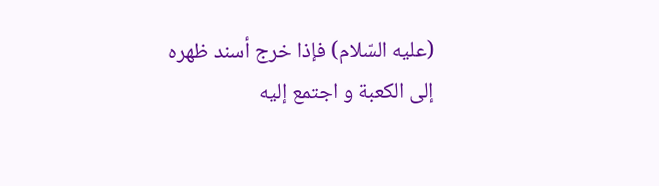(عليه السّلام) فإذا خرج أسند ظهره إلى الكعبة و اجتمع إليه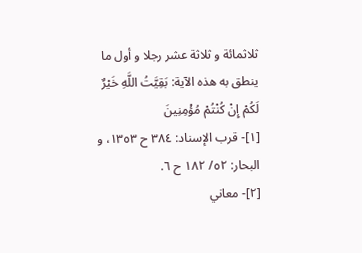ثلاثمائة و ثلاثة عشر رجلا و أول ما ينطق به هذه الآية: بَقِيَّتُ اللَّهِ خَيْرٌ لَكُمْ إِنْ كُنْتُمْ مُؤْمِنِينَ
[١]- قرب الإسناد: ٣٨٤ ح ١٣٥٣، و البحار: ٥٢/ ١٨٢ ح ٦.
[٢]- معاني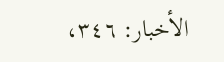الأخبار: ٣٤٦،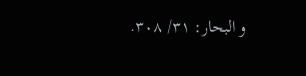و البحار: ٣١/ ٣٠٨.